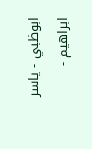ابوظبي - ياسر ابراهيم -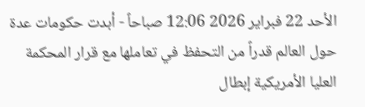الأحد 22 فبراير 2026 12:06 صباحاً - أبدت حكومات عدة حول العالم قدراً من التحفظ في تعاملها مع قرار المحكمة العليا الأمريكية إبطال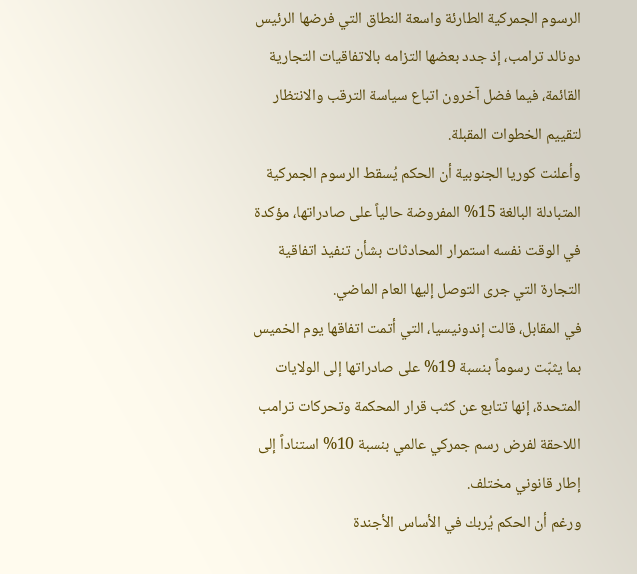الرسوم الجمركية الطارئة واسعة النطاق التي فرضها الرئيس دونالد ترامب، إذ جدد بعضها التزامه بالاتفاقيات التجارية القائمة، فيما فضل آخرون اتباع سياسة الترقب والانتظار لتقييم الخطوات المقبلة.
وأعلنت كوريا الجنوبية أن الحكم يُسقط الرسوم الجمركية المتبادلة البالغة 15% المفروضة حالياً على صادراتها، مؤكدة في الوقت نفسه استمرار المحادثات بشأن تنفيذ اتفاقية التجارة التي جرى التوصل إليها العام الماضي.
في المقابل، قالت إندونيسيا، التي أتمت اتفاقها يوم الخميس بما يثبّت رسوماً بنسبة 19% على صادراتها إلى الولايات المتحدة، إنها تتابع عن كثب قرار المحكمة وتحركات ترامب اللاحقة لفرض رسم جمركي عالمي بنسبة 10% استناداً إلى إطار قانوني مختلف.
ورغم أن الحكم يُربك في الأساس الأجندة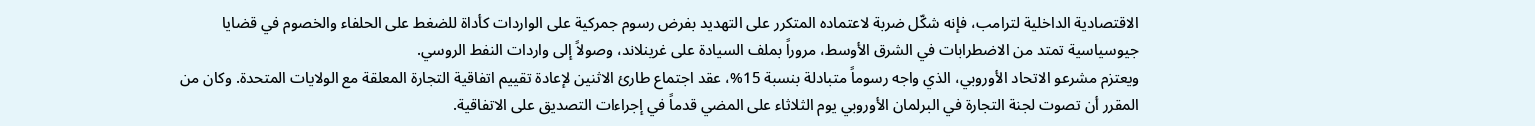الاقتصادية الداخلية لترامب، فإنه شكّل ضربة لاعتماده المتكرر على التهديد بفرض رسوم جمركية على الواردات كأداة للضغط على الحلفاء والخصوم في قضايا جيوسياسية تمتد من الاضطرابات في الشرق الأوسط، مروراً بملف السيادة على غرينلاند، وصولاً إلى واردات النفط الروسي.
ويعتزم مشرعو الاتحاد الأوروبي، الذي واجه رسوماً متبادلة بنسبة 15%، عقد اجتماع طارئ الاثنين لإعادة تقييم اتفاقية التجارة المعلقة مع الولايات المتحدة. وكان من المقرر أن تصوت لجنة التجارة في البرلمان الأوروبي يوم الثلاثاء على المضي قدماً في إجراءات التصديق على الاتفاقية.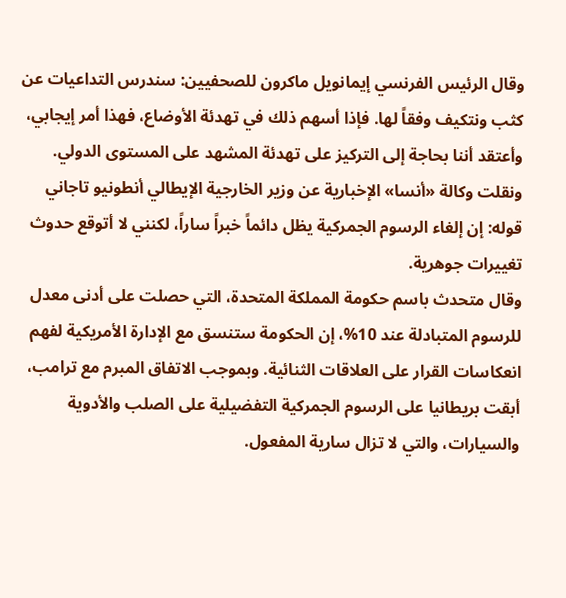وقال الرئيس الفرنسي إيمانويل ماكرون للصحفيين: سندرس التداعيات عن كثب ونتكيف وفقاً لها. فإذا أسهم ذلك في تهدئة الأوضاع، فهذا أمر إيجابي، وأعتقد أننا بحاجة إلى التركيز على تهدئة المشهد على المستوى الدولي.
ونقلت وكالة «أنسا» الإخبارية عن وزير الخارجية الإيطالي أنطونيو تاجاني قوله: إن إلغاء الرسوم الجمركية يظل دائماً خبراً ساراً، لكنني لا أتوقع حدوث تغييرات جوهرية.
وقال متحدث باسم حكومة المملكة المتحدة، التي حصلت على أدنى معدل للرسوم المتبادلة عند 10%، إن الحكومة ستنسق مع الإدارة الأمريكية لفهم انعكاسات القرار على العلاقات الثنائية. وبموجب الاتفاق المبرم مع ترامب، أبقت بريطانيا على الرسوم الجمركية التفضيلية على الصلب والأدوية والسيارات، والتي لا تزال سارية المفعول.